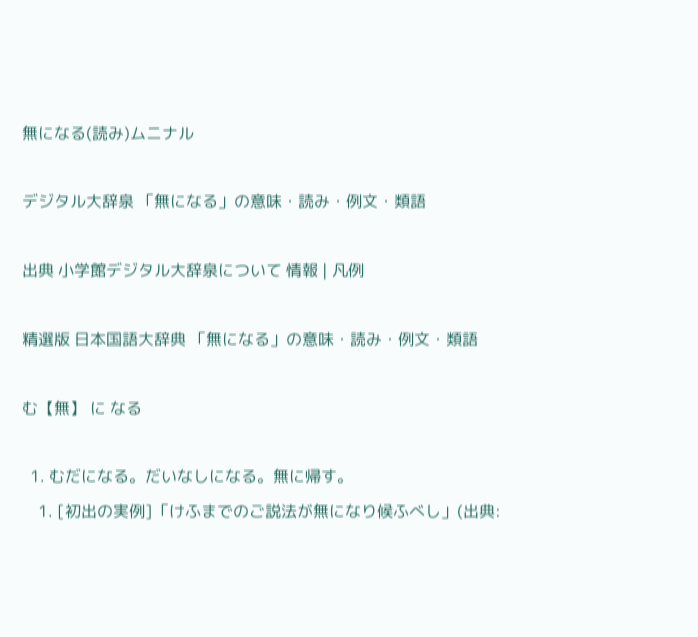無になる(読み)ムニナル

デジタル大辞泉 「無になる」の意味・読み・例文・類語

出典 小学館デジタル大辞泉について 情報 | 凡例

精選版 日本国語大辞典 「無になる」の意味・読み・例文・類語

む【無】 に なる

  1. むだになる。だいなしになる。無に帰す。
    1. [初出の実例]「けふまでのご説法が無になり候ふべし」(出典: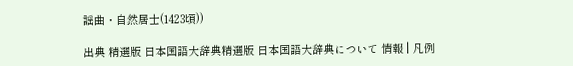謡曲・自然居士(1423頃))

出典 精選版 日本国語大辞典精選版 日本国語大辞典について 情報 | 凡例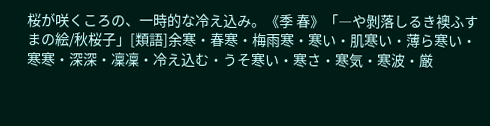桜が咲くころの、一時的な冷え込み。《季 春》「―や剝落しるき襖ふすまの絵/秋桜子」[類語]余寒・春寒・梅雨寒・寒い・肌寒い・薄ら寒い・寒寒・深深・凜凜・冷え込む・うそ寒い・寒さ・寒気・寒波・厳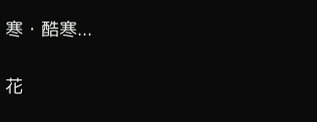寒・酷寒...

花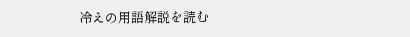冷えの用語解説を読む